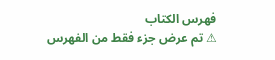فهرس الكتاب
⚠ تم عرض جزء فقط من الفهرس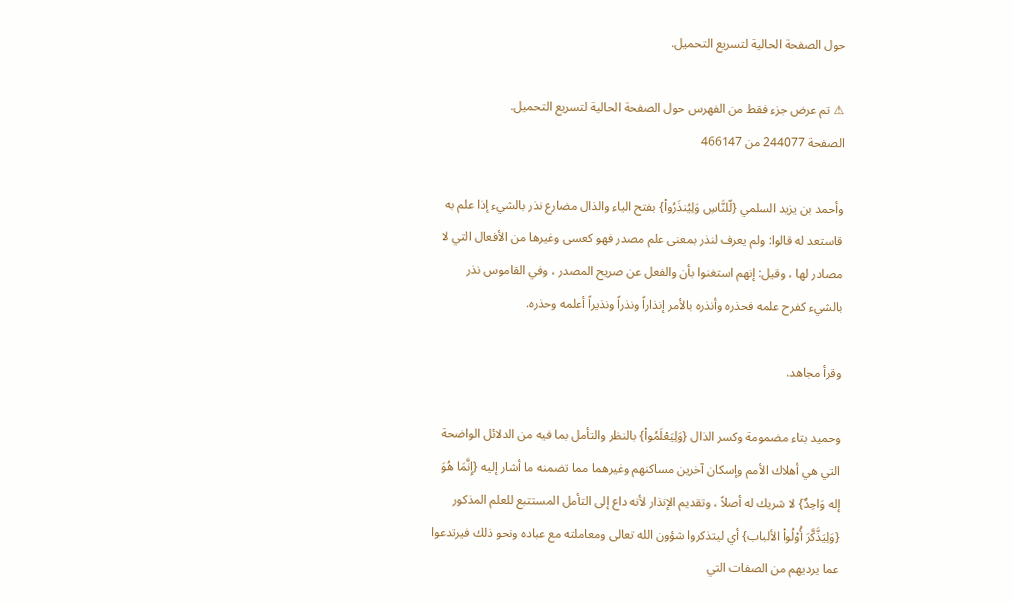حول الصفحة الحالية لتسريع التحميل.

⚠ تم عرض جزء فقط من الفهرس حول الصفحة الحالية لتسريع التحميل.
الصفحة 244077 من 466147

وأحمد بن يزيد السلمي {لّلنَّاسِ وَلِيُنذَرُواْ} بفتح الياء والذال مضارع نذر بالشيء إذا علم به قاستعد له قالوا: ولم يعرف لنذر بمعنى علم مصدر فهو كعسى وغيرها من الأفعال التي لا مصادر لها ، وقيل: إنهم استغنوا بأن والفعل عن صريح المصدر ، وفي القاموس نذر بالشيء كفرح علمه فحذره وأنذره بالأمر إنذاراً ونذراً ونذيراً أعلمه وحذره.

وقرأ مجاهد.

وحميد بتاء مضمومة وكسر الذال {وَلِيَعْلَمُواْ} بالنظر والتأمل بما فيه من الدلائل الواضحة التي هي أهلاك الأمم وإسكان آخرين مساكنهم وغيرهما مما تضمنه ما أشار إليه {إِنَّمَا هُوَ إله وَاحِدٌ} لا شريك له أصلاً ، وتقديم الإنذار لأنه داع إلى التأمل المستتبع للعلم المذكور {وَلِيَذَّكَّرَ أُوْلُواْ الألباب} أي ليتذكروا شؤون الله تعالى ومعاملته مع عباده ونحو ذلك فيرتدعوا عما يرديهم من الصفات التي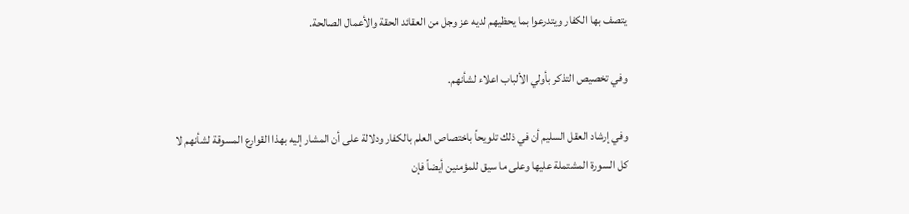يتصف بها الكفار ويتدرعوا بما يحظيهم لديه عز وجل من العقائد الحقة والأعمال الصالحة.

وفي تخصيص التذكر بأولي الألباب اعلاء لشأنهم.

وفي إرشاد العقل السليم أن في ذلك تلويحاً باختصاص العلم بالكفار ودلالة على أن المشار إليه بهذا القوارع المسوقة لشأنهم لا كل السورة المشتملة عليها وعلى ما سيق للمؤمنين أيضاً فإن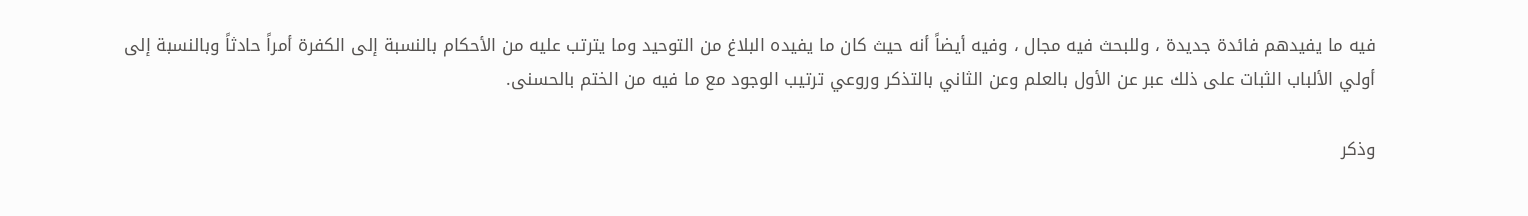فيه ما يفيدهم فائدة جديدة ، وللبحث فيه مجال ، وفيه أيضاً أنه حيث كان ما يفيده البلاغ من التوحيد وما يترتب عليه من الأحكام بالنسبة إلى الكفرة أمراً حادثاً وبالنسبة إلى أولي الألباب الثبات على ذلك عبر عن الأول بالعلم وعن الثاني بالتذكر وروعي ترتيب الوجود مع ما فيه من الختم بالحسنى.

وذكر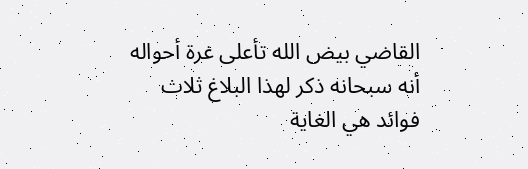القاضي بيض الله تأعلى غرة أحواله أنه سبحانه ذكر لهذا البلاغ ثلاث فوائد هي الغاية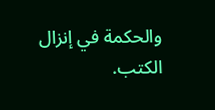والحكمة في إنزال الكتب.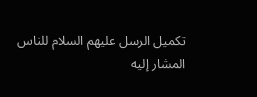تكميل الرسل عليهم السلام للناس المشار إليه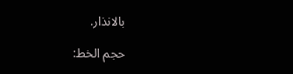بالانذار.

حجم الخط: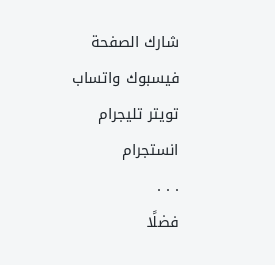شارك الصفحة
فيسبوك واتساب تويتر تليجرام انستجرام
. . .
فضلًا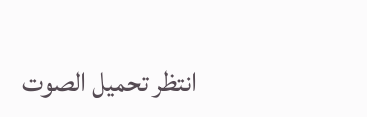انتظر تحميل الصوت